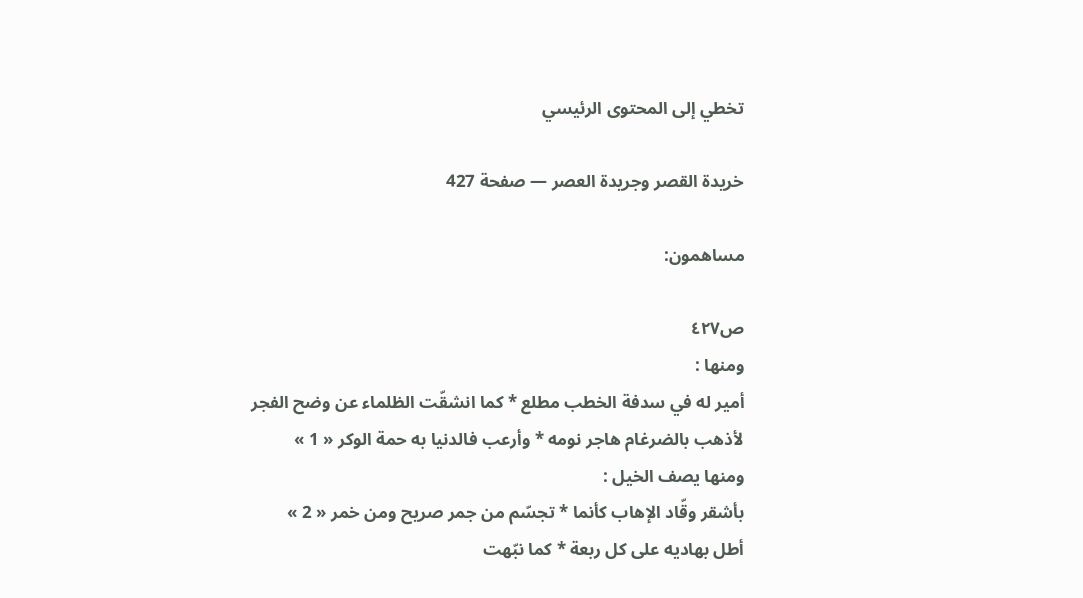تخطي إلى المحتوى الرئيسي

خريدة القصر وجريدة العصر — صفحة 427

مساهمون:

ص٤٢٧
ومنها :
أمير له في سدفة الخطب مطلع * كما انشقّت الظلماء عن وضح الفجر
لأذهب بالضرغام هاجر نومه * وأرعب فالدنيا به حمة الوكر « 1 »
ومنها يصف الخيل :
بأشقر وقّاد الإهاب كأنما * تجسّم من جمر صريح ومن خمر « 2 »
أطل بهاديه على كل ربعة * كما نبّهت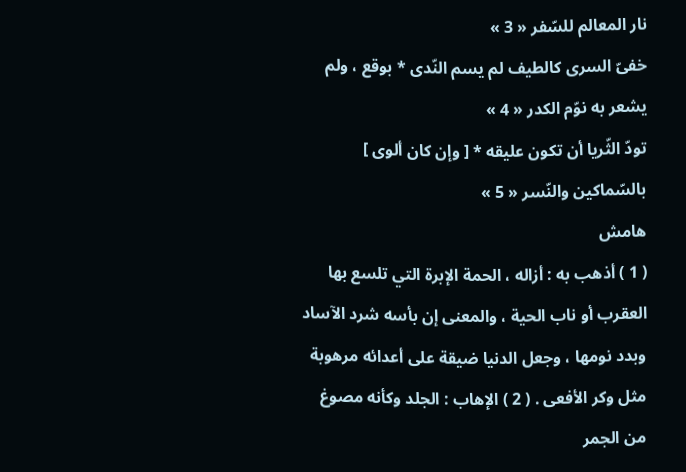نار المعالم للسّفر « 3 »
خفىّ السرى كالطيف لم يسم النّدى * بوقع ، ولم يشعر به نوّم الكدر « 4 »
تودّ الثّريا أن تكون عليقه * [ وإن كان ألوى ] بالسّماكين والنّسر « 5 »
هامش
( 1 ) أذهب به : أزاله ، الحمة الإبرة التي تلسع بها العقرب أو ناب الحية ، والمعنى إن بأسه شرد الآساد وبدد نومها ، وجعل الدنيا ضيقة على أعدائه مرهوبة مثل وكر الأفعى . ( 2 ) الإهاب : الجلد وكأنه مصوغ من الجمر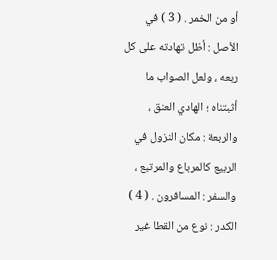أو من الخمر . ( 3 ) في الأصل : أظل تهادته على كل ربعه ، ولعل الصواب ما أثبتناه ؛ الهادي العنق ، والربعة : مكان النزول في الربيع كالمرباع والمرتبع ، والسفر : المسافرون . ( 4 ) الكدر : نوع من القطا غير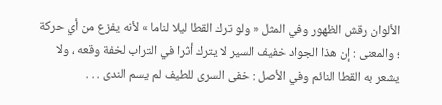الألوان رقش الظهور وفي المثل « ولو ترك القطا ليلا لناما » لأنه يفزع من أي حركة ؛ والمعنى : إن هذا الجواد خفيف السير لا يترك أثرا في التراب لخفة وقعه ، ولا يشعر به القطا النائم وفي الأصل : خفى السرى للطيف لم يسم الندى . . .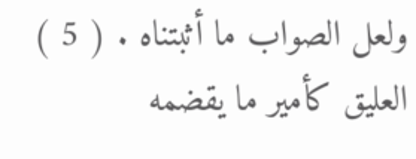ولعل الصواب ما أثبتناه . ( 5 ) العليق كأمير ما يقضمه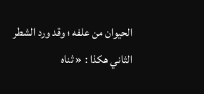الحيوان من علفه ؛ وقد ورد الشطر الثاني هكذا : « ثناه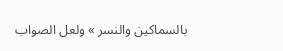بالسماكين والنسر » ولعل الصواب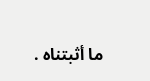ما أثبتناه .